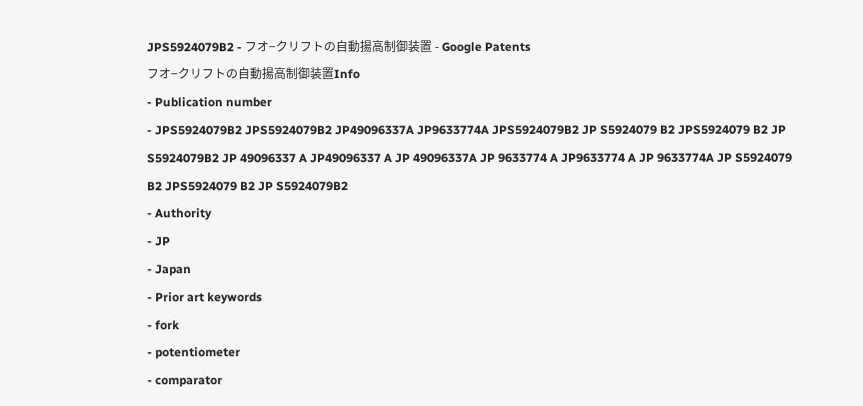JPS5924079B2 - フオ−クリフトの自動揚高制御装置 - Google Patents
フオ−クリフトの自動揚高制御装置Info
- Publication number
- JPS5924079B2 JPS5924079B2 JP49096337A JP9633774A JPS5924079B2 JP S5924079 B2 JPS5924079 B2 JP S5924079B2 JP 49096337 A JP49096337 A JP 49096337A JP 9633774 A JP9633774 A JP 9633774A JP S5924079 B2 JPS5924079 B2 JP S5924079B2
- Authority
- JP
- Japan
- Prior art keywords
- fork
- potentiometer
- comparator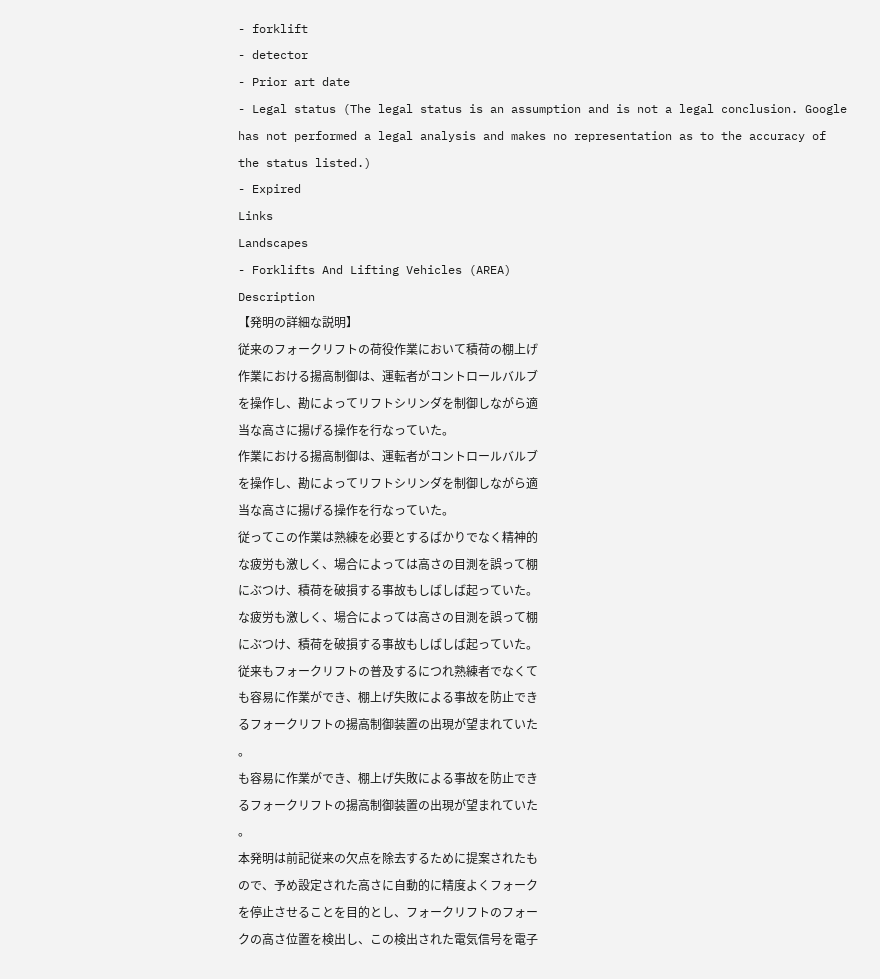- forklift
- detector
- Prior art date
- Legal status (The legal status is an assumption and is not a legal conclusion. Google has not performed a legal analysis and makes no representation as to the accuracy of the status listed.)
- Expired
Links
Landscapes
- Forklifts And Lifting Vehicles (AREA)
Description
【発明の詳細な説明】
従来のフォークリフトの荷役作業において積荷の棚上げ
作業における揚高制御は、運転者がコントロールバルブ
を操作し、勘によってリフトシリンダを制御しながら適
当な高さに揚げる操作を行なっていた。
作業における揚高制御は、運転者がコントロールバルブ
を操作し、勘によってリフトシリンダを制御しながら適
当な高さに揚げる操作を行なっていた。
従ってこの作業は熟練を必要とするばかりでなく精神的
な疲労も激しく、場合によっては高さの目測を誤って棚
にぶつけ、積荷を破損する事故もしばしば起っていた。
な疲労も激しく、場合によっては高さの目測を誤って棚
にぶつけ、積荷を破損する事故もしばしば起っていた。
従来もフォークリフトの普及するにつれ熟練者でなくて
も容易に作業ができ、棚上げ失敗による事故を防止でき
るフォークリフトの揚高制御装置の出現が望まれていた
。
も容易に作業ができ、棚上げ失敗による事故を防止でき
るフォークリフトの揚高制御装置の出現が望まれていた
。
本発明は前記従来の欠点を除去するために提案されたも
ので、予め設定された高さに自動的に精度よくフォーク
を停止させることを目的とし、フォークリフトのフォー
クの高さ位置を検出し、この検出された電気信号を電子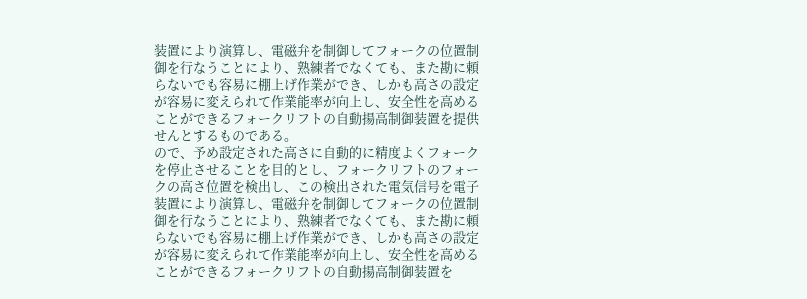装置により演算し、電磁弁を制御してフォークの位置制
御を行なうことにより、熟練者でなくても、また勘に頼
らないでも容易に棚上げ作業ができ、しかも高さの設定
が容易に変えられて作業能率が向上し、安全性を高める
ことができるフォークリフトの自動揚高制御装置を提供
せんとするものである。
ので、予め設定された高さに自動的に精度よくフォーク
を停止させることを目的とし、フォークリフトのフォー
クの高さ位置を検出し、この検出された電気信号を電子
装置により演算し、電磁弁を制御してフォークの位置制
御を行なうことにより、熟練者でなくても、また勘に頼
らないでも容易に棚上げ作業ができ、しかも高さの設定
が容易に変えられて作業能率が向上し、安全性を高める
ことができるフォークリフトの自動揚高制御装置を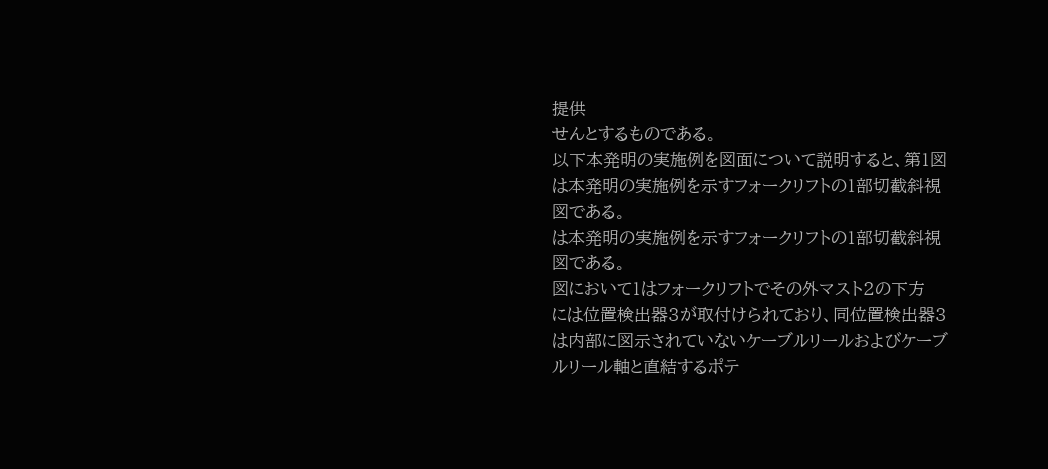提供
せんとするものである。
以下本発明の実施例を図面について説明すると、第1図
は本発明の実施例を示すフォークリフトの1部切截斜視
図である。
は本発明の実施例を示すフォークリフトの1部切截斜視
図である。
図において1はフォークリフトでその外マスト2の下方
には位置検出器3が取付けられており、同位置検出器3
は内部に図示されていないケーブルリールおよびケーブ
ルリール軸と直結するポテ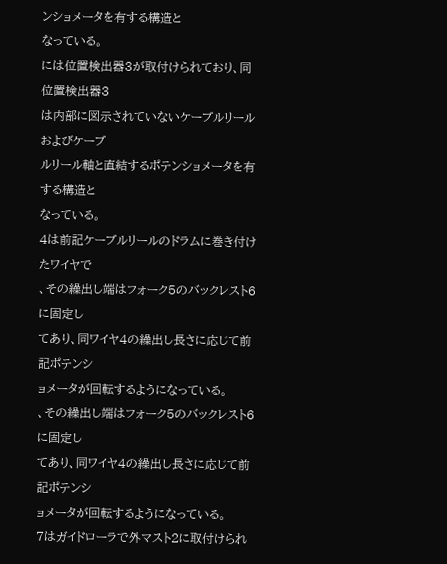ンショメータを有する構造と
なっている。
には位置検出器3が取付けられており、同位置検出器3
は内部に図示されていないケーブルリールおよびケーブ
ルリール軸と直結するポテンショメータを有する構造と
なっている。
4は前記ケーブルリールのドラムに巻き付けたワイヤで
、その繰出し端はフォーク5のバックレスト6に固定し
てあり、同ワイヤ4の繰出し長さに応じて前記ポテンシ
ョメータが回転するようになっている。
、その繰出し端はフォーク5のバックレスト6に固定し
てあり、同ワイヤ4の繰出し長さに応じて前記ポテンシ
ョメータが回転するようになっている。
7はガイドローラで外マスト2に取付けられ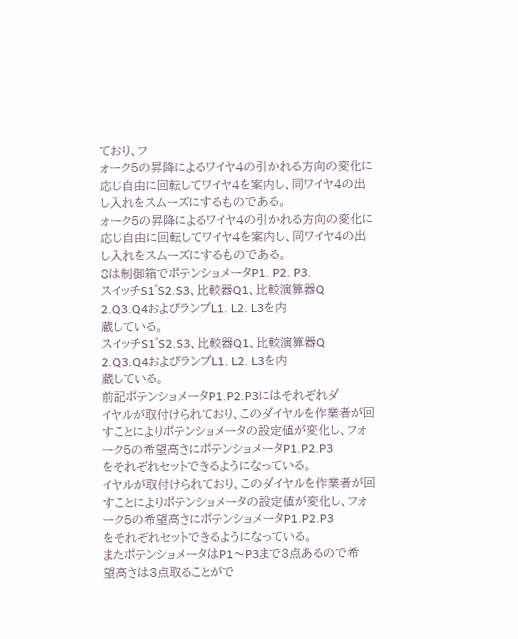ており、フ
ォーク5の昇降によるワイヤ4の引かれる方向の変化に
応じ自由に回転してワイヤ4を案内し、同ワイヤ4の出
し入れをスムーズにするものである。
ォーク5の昇降によるワイヤ4の引かれる方向の変化に
応じ自由に回転してワイヤ4を案内し、同ワイヤ4の出
し入れをスムーズにするものである。
8は制御箱でポテンショメータP1. P2. P3.
スイッチS1゜S2.S3、比較器Q1、比較演算器Q
2.Q3.Q4およびランプL1. L2. L3を内
蔵している。
スイッチS1゜S2.S3、比較器Q1、比較演算器Q
2.Q3.Q4およびランプL1. L2. L3を内
蔵している。
前記ポテンショメータP1.P2.P3にはそれぞれダ
イヤルが取付けられており、このダイヤルを作業者が回
すことによりポテンショメータの設定値が変化し、フォ
ーク5の希望高さにポテンショメータP1.P2.P3
をそれぞれセットできるようになっている。
イヤルが取付けられており、このダイヤルを作業者が回
すことによりポテンショメータの設定値が変化し、フォ
ーク5の希望高さにポテンショメータP1.P2.P3
をそれぞれセットできるようになっている。
またポテンショメータはP1〜P3まで3点あるので希
望高さは3点取ることがで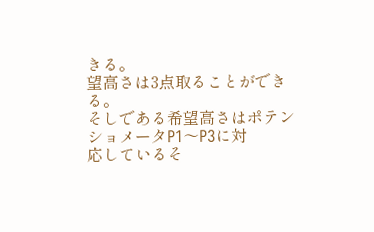きる。
望高さは3点取ることができる。
そしである希望高さはポテンショメータP1〜P3に対
応しているそ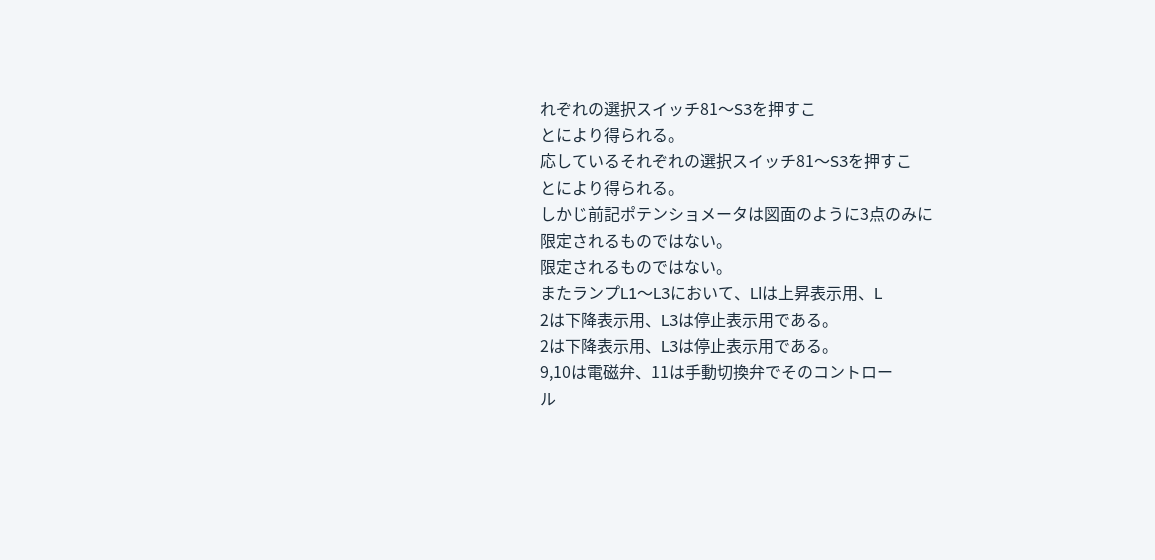れぞれの選択スイッチ81〜S3を押すこ
とにより得られる。
応しているそれぞれの選択スイッチ81〜S3を押すこ
とにより得られる。
しかじ前記ポテンショメータは図面のように3点のみに
限定されるものではない。
限定されるものではない。
またランプL1〜L3において、Llは上昇表示用、L
2は下降表示用、L3は停止表示用である。
2は下降表示用、L3は停止表示用である。
9,10は電磁弁、11は手動切換弁でそのコントロー
ル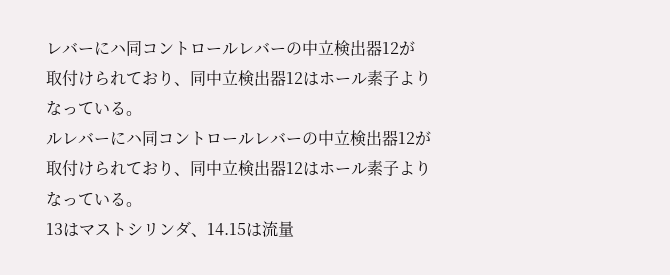レバーにハ同コントロールレバーの中立検出器12が
取付けられており、同中立検出器12はホール素子より
なっている。
ルレバーにハ同コントロールレバーの中立検出器12が
取付けられており、同中立検出器12はホール素子より
なっている。
13はマストシリンダ、14.15は流量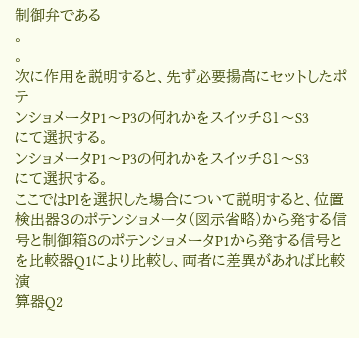制御弁である
。
。
次に作用を説明すると、先ず必要揚高にセットしたポテ
ンショメータP1〜P3の何れかをスイッチ81〜S3
にて選択する。
ンショメータP1〜P3の何れかをスイッチ81〜S3
にて選択する。
ここではPlを選択した場合について説明すると、位置
検出器3のポテンショメータ(図示省略)から発する信
号と制御箱8のポテンショメータP1から発する信号と
を比較器Q1により比較し、両者に差異があれば比較演
算器Q2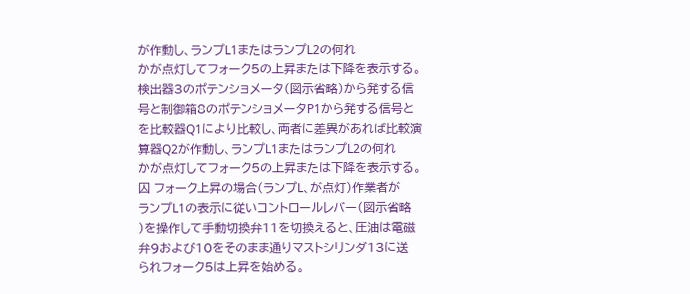が作動し、ランプL1またはランプL2の何れ
かが点灯してフォーク5の上昇または下降を表示する。
検出器3のポテンショメータ(図示省略)から発する信
号と制御箱8のポテンショメータP1から発する信号と
を比較器Q1により比較し、両者に差異があれば比較演
算器Q2が作動し、ランプL1またはランプL2の何れ
かが点灯してフォーク5の上昇または下降を表示する。
囚 フォーク上昇の場合(ランプL、が点灯)作業者が
ランプL1の表示に従いコントロールレバー(図示省略
)を操作して手動切換弁11を切換えると、圧油は電磁
弁9および10をそのまま通りマストシリンダ13に送
られフォーク5は上昇を始める。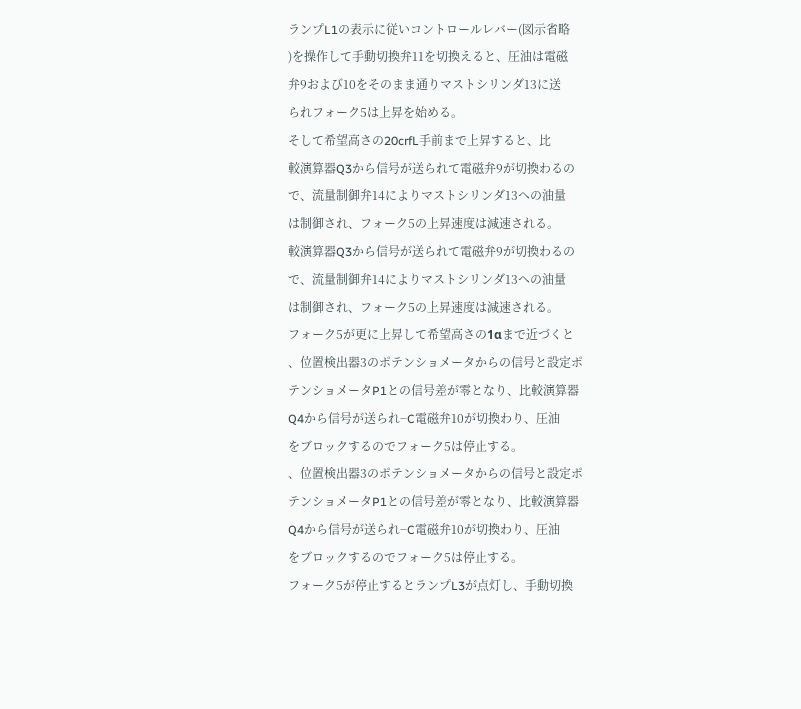ランプL1の表示に従いコントロールレバー(図示省略
)を操作して手動切換弁11を切換えると、圧油は電磁
弁9および10をそのまま通りマストシリンダ13に送
られフォーク5は上昇を始める。
そして希望高さの20crfL手前まで上昇すると、比
較演算器Q3から信号が送られて電磁弁9が切換わるの
で、流量制御弁14によりマストシリンダ13への油量
は制御され、フォーク5の上昇速度は減速される。
較演算器Q3から信号が送られて電磁弁9が切換わるの
で、流量制御弁14によりマストシリンダ13への油量
は制御され、フォーク5の上昇速度は減速される。
フォーク5が更に上昇して希望高さの1αまで近づくと
、位置検出器3のポテンショメータからの信号と設定ポ
テンショメータP1との信号差が零となり、比較演算器
Q4から信号が送られ−C電磁弁10が切換わり、圧油
をブロックするのでフォーク5は停止する。
、位置検出器3のポテンショメータからの信号と設定ポ
テンショメータP1との信号差が零となり、比較演算器
Q4から信号が送られ−C電磁弁10が切換わり、圧油
をブロックするのでフォーク5は停止する。
フォーク5が停止するとランプL3が点灯し、手動切換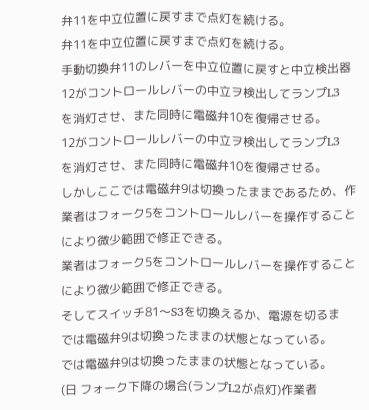弁11を中立位置に戻すまで点灯を続ける。
弁11を中立位置に戻すまで点灯を続ける。
手動切換弁11のレバーを中立位置に戻すと中立検出器
12がコントロールレバーの中立ヲ検出してランプL3
を消灯させ、また同時に電磁弁10を復帰させる。
12がコントロールレバーの中立ヲ検出してランプL3
を消灯させ、また同時に電磁弁10を復帰させる。
しかしここでは電磁弁9は切換ったままであるため、作
業者はフォーク5をコントロールレバーを操作すること
により微少範囲で修正できる。
業者はフォーク5をコントロールレバーを操作すること
により微少範囲で修正できる。
そしてスイッチ81〜S3を切換えるか、電源を切るま
では電磁弁9は切換ったままの状態となっている。
では電磁弁9は切換ったままの状態となっている。
(日 フォーク下降の場合(ランプL2が点灯)作業者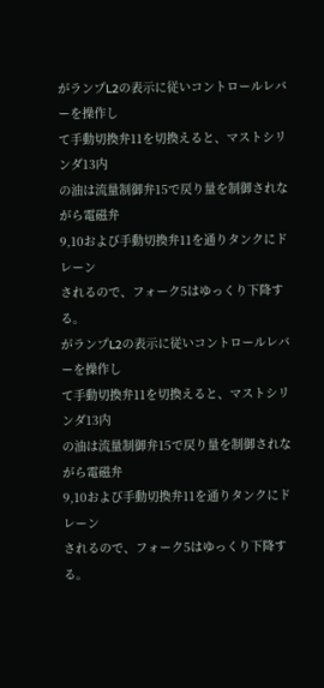がランプL2の表示に従いコントロールレバーを操作し
て手動切換弁11を切換えると、マストシリンダ13内
の油は流量制御弁15で戻り量を制御されながら電磁弁
9,10および手動切換弁11を通りタンクにドレーン
されるので、フォーク5はゆっくり下降する。
がランプL2の表示に従いコントロールレバーを操作し
て手動切換弁11を切換えると、マストシリンダ13内
の油は流量制御弁15で戻り量を制御されながら電磁弁
9,10および手動切換弁11を通りタンクにドレーン
されるので、フォーク5はゆっくり下降する。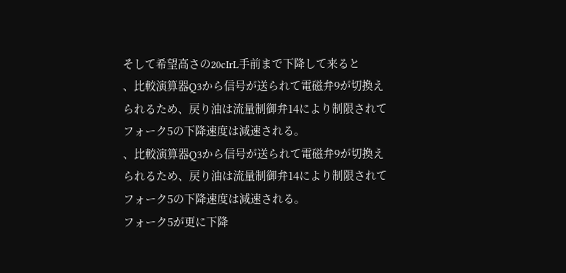そして希望高さの20cIrL手前まで下降して来ると
、比較演算器Q3から信号が送られて電磁弁9が切換え
られるため、戻り油は流量制御弁14により制限されて
フォーク5の下降速度は減速される。
、比較演算器Q3から信号が送られて電磁弁9が切換え
られるため、戻り油は流量制御弁14により制限されて
フォーク5の下降速度は減速される。
フォーク5が更に下降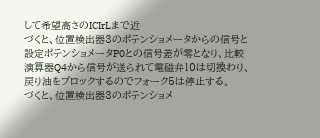して希望高さのICIrLまで近
づくと、位置検出器3のポテンショメータからの信号と
設定ポテンショメータP0との信号差が零となり、比較
演算器Q4から信号が送られて電磁弁10は切換わり、
戻り油をブロックするのでフォーク5は停止する。
づくと、位置検出器3のポテンショメ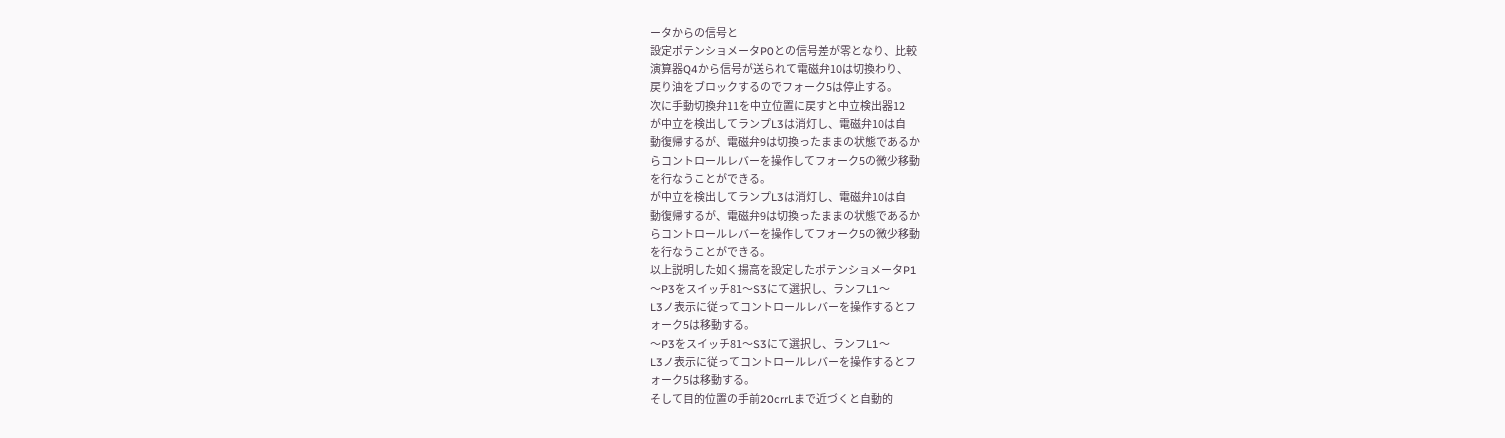ータからの信号と
設定ポテンショメータP0との信号差が零となり、比較
演算器Q4から信号が送られて電磁弁10は切換わり、
戻り油をブロックするのでフォーク5は停止する。
次に手動切換弁11を中立位置に戻すと中立検出器12
が中立を検出してランプL3は消灯し、電磁弁10は自
動復帰するが、電磁弁9は切換ったままの状態であるか
らコントロールレバーを操作してフォーク5の微少移動
を行なうことができる。
が中立を検出してランプL3は消灯し、電磁弁10は自
動復帰するが、電磁弁9は切換ったままの状態であるか
らコントロールレバーを操作してフォーク5の微少移動
を行なうことができる。
以上説明した如く揚高を設定したポテンショメータP1
〜P3をスイッチ81〜S3にて選択し、ランフL1〜
L3ノ表示に従ってコントロールレバーを操作するとフ
ォーク5は移動する。
〜P3をスイッチ81〜S3にて選択し、ランフL1〜
L3ノ表示に従ってコントロールレバーを操作するとフ
ォーク5は移動する。
そして目的位置の手前20crrLまで近づくと自動的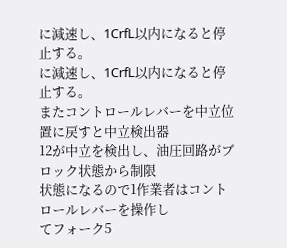に減速し、1CrfL以内になると停止する。
に減速し、1CrfL以内になると停止する。
またコントロールレバーを中立位置に戻すと中立検出器
12が中立を検出し、油圧回路がブロック状態から制限
状態になるので1作業者はコントロールレバーを操作し
てフォーク5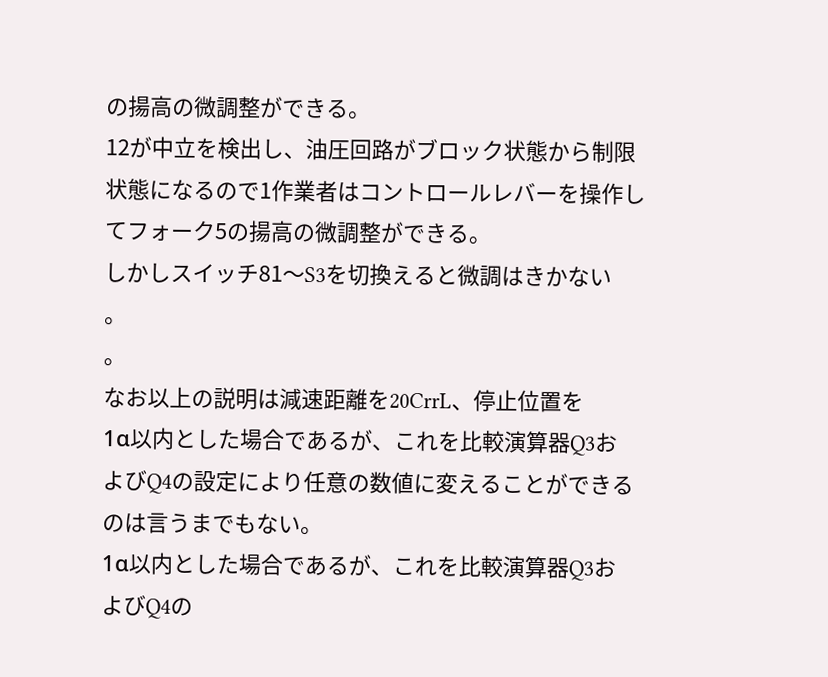の揚高の微調整ができる。
12が中立を検出し、油圧回路がブロック状態から制限
状態になるので1作業者はコントロールレバーを操作し
てフォーク5の揚高の微調整ができる。
しかしスイッチ81〜S3を切換えると微調はきかない
。
。
なお以上の説明は減速距離を20CrrL、停止位置を
1α以内とした場合であるが、これを比較演算器Q3お
よびQ4の設定により任意の数値に変えることができる
のは言うまでもない。
1α以内とした場合であるが、これを比較演算器Q3お
よびQ4の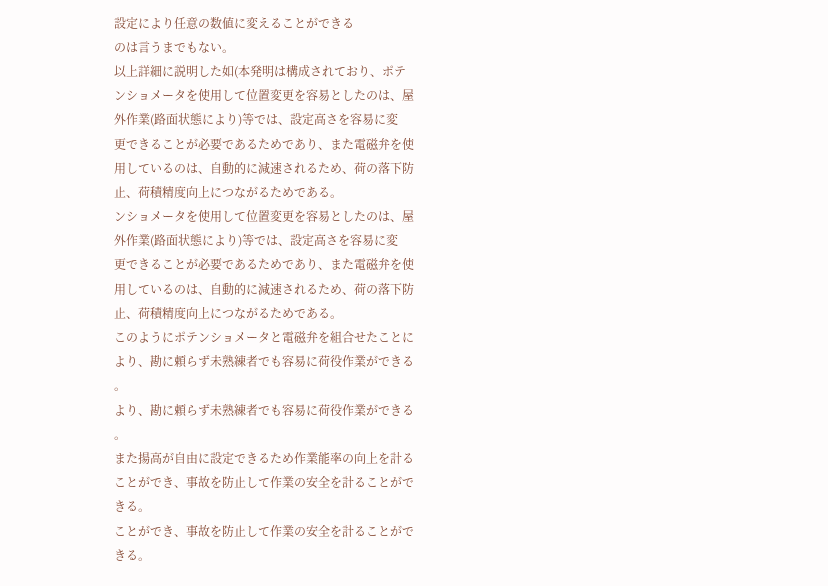設定により任意の数値に変えることができる
のは言うまでもない。
以上詳細に説明した如(本発明は構成されており、ポテ
ンショメータを使用して位置変更を容易としたのは、屋
外作業(路面状態により)等では、設定高さを容易に変
更できることが必要であるためであり、また電磁弁を使
用しているのは、自動的に減速されるため、荷の落下防
止、荷積精度向上につながるためである。
ンショメータを使用して位置変更を容易としたのは、屋
外作業(路面状態により)等では、設定高さを容易に変
更できることが必要であるためであり、また電磁弁を使
用しているのは、自動的に減速されるため、荷の落下防
止、荷積精度向上につながるためである。
このようにポテンショメータと電磁弁を組合せたことに
より、勘に頼らず未熟練者でも容易に荷役作業ができる
。
より、勘に頼らず未熟練者でも容易に荷役作業ができる
。
また揚高が自由に設定できるため作業能率の向上を計る
ことができ、事故を防止して作業の安全を計ることがで
きる。
ことができ、事故を防止して作業の安全を計ることがで
きる。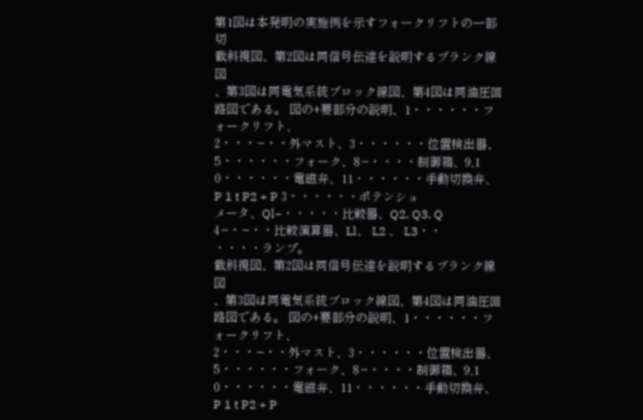第1図は本発明の実施例を示すフォークリフトの一部切
截斜視図、第2図は同信号伝達を説明するブランク線図
、第3図は同電気系統ブロック線図、第4図は同油圧回
路図である。 図の+要部分の説明、1・・・・・・フォークリフト、
2・・・−・・外マスト、3・・・・・・位置検出器、
5・・・・・・フォーク、8−・・・・制御箱、9,1
0・・・・・・電磁弁、11・・・・・・手動切換弁、
P 1 t P2 + P 3・・・・・・ポテンショ
メータ、Ql−・・・・・比較器、Q2. Q3. Q
4−・−・・比較演算器、Ll、 L2 、 L3・・
・・・・ランプ。
截斜視図、第2図は同信号伝達を説明するブランク線図
、第3図は同電気系統ブロック線図、第4図は同油圧回
路図である。 図の+要部分の説明、1・・・・・・フォークリフト、
2・・・−・・外マスト、3・・・・・・位置検出器、
5・・・・・・フォーク、8−・・・・制御箱、9,1
0・・・・・・電磁弁、11・・・・・・手動切換弁、
P 1 t P2 + P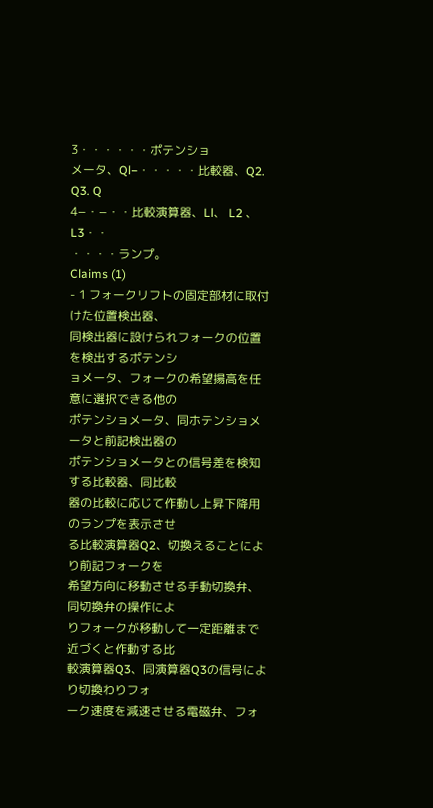3・・・・・・ポテンショ
メータ、Ql−・・・・・比較器、Q2. Q3. Q
4−・−・・比較演算器、Ll、 L2 、 L3・・
・・・・ランプ。
Claims (1)
- 1 フォークリフトの固定部材に取付けた位置検出器、
同検出器に設けられフォークの位置を検出するポテンシ
ョメータ、フォークの希望揚高を任意に選択できる他の
ポテンショメータ、同ホテンショメータと前記検出器の
ポテンショメータとの信号差を検知する比較器、同比較
器の比較に応じて作動し上昇下降用のランプを表示させ
る比較演算器Q2、切換えることにより前記フォークを
希望方向に移動させる手動切換弁、同切換弁の操作によ
りフォークが移動して一定距離まで近づくと作動する比
較演算器Q3、同演算器Q3の信号により切換わりフォ
ーク速度を減速させる電磁弁、フォ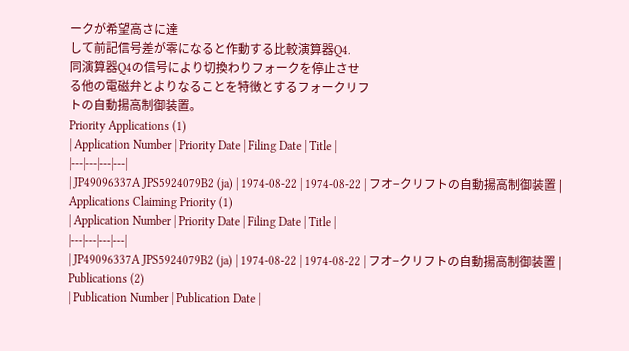ークが希望高さに達
して前記信号差が零になると作動する比較演算器Q4.
同演算器Q4の信号により切換わりフォークを停止させ
る他の電磁弁とよりなることを特徴とするフォークリフ
トの自動揚高制御装置。
Priority Applications (1)
| Application Number | Priority Date | Filing Date | Title |
|---|---|---|---|
| JP49096337A JPS5924079B2 (ja) | 1974-08-22 | 1974-08-22 | フオ−クリフトの自動揚高制御装置 |
Applications Claiming Priority (1)
| Application Number | Priority Date | Filing Date | Title |
|---|---|---|---|
| JP49096337A JPS5924079B2 (ja) | 1974-08-22 | 1974-08-22 | フオ−クリフトの自動揚高制御装置 |
Publications (2)
| Publication Number | Publication Date |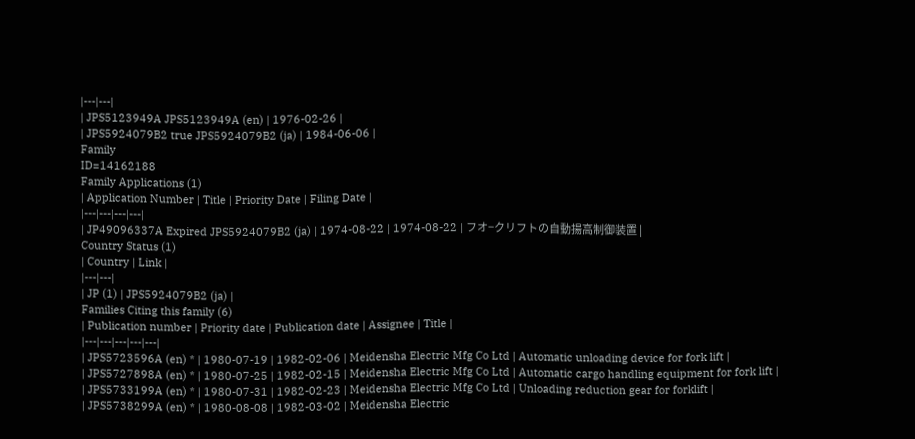|---|---|
| JPS5123949A JPS5123949A (en) | 1976-02-26 |
| JPS5924079B2 true JPS5924079B2 (ja) | 1984-06-06 |
Family
ID=14162188
Family Applications (1)
| Application Number | Title | Priority Date | Filing Date |
|---|---|---|---|
| JP49096337A Expired JPS5924079B2 (ja) | 1974-08-22 | 1974-08-22 | フオ−クリフトの自動揚高制御装置 |
Country Status (1)
| Country | Link |
|---|---|
| JP (1) | JPS5924079B2 (ja) |
Families Citing this family (6)
| Publication number | Priority date | Publication date | Assignee | Title |
|---|---|---|---|---|
| JPS5723596A (en) * | 1980-07-19 | 1982-02-06 | Meidensha Electric Mfg Co Ltd | Automatic unloading device for fork lift |
| JPS5727898A (en) * | 1980-07-25 | 1982-02-15 | Meidensha Electric Mfg Co Ltd | Automatic cargo handling equipment for fork lift |
| JPS5733199A (en) * | 1980-07-31 | 1982-02-23 | Meidensha Electric Mfg Co Ltd | Unloading reduction gear for forklift |
| JPS5738299A (en) * | 1980-08-08 | 1982-03-02 | Meidensha Electric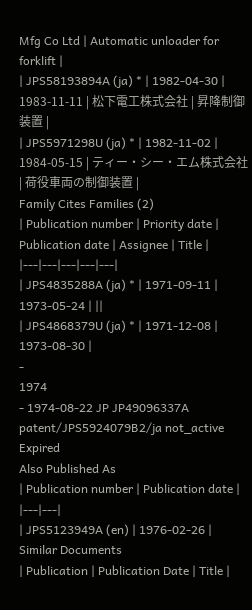Mfg Co Ltd | Automatic unloader for forklift |
| JPS58193894A (ja) * | 1982-04-30 | 1983-11-11 | 松下電工株式会社 | 昇降制御装置 |
| JPS5971298U (ja) * | 1982-11-02 | 1984-05-15 | ティー・シー・エム株式会社 | 荷役車両の制御装置 |
Family Cites Families (2)
| Publication number | Priority date | Publication date | Assignee | Title |
|---|---|---|---|---|
| JPS4835288A (ja) * | 1971-09-11 | 1973-05-24 | ||
| JPS4868379U (ja) * | 1971-12-08 | 1973-08-30 |
-
1974
- 1974-08-22 JP JP49096337A patent/JPS5924079B2/ja not_active Expired
Also Published As
| Publication number | Publication date |
|---|---|
| JPS5123949A (en) | 1976-02-26 |
Similar Documents
| Publication | Publication Date | Title |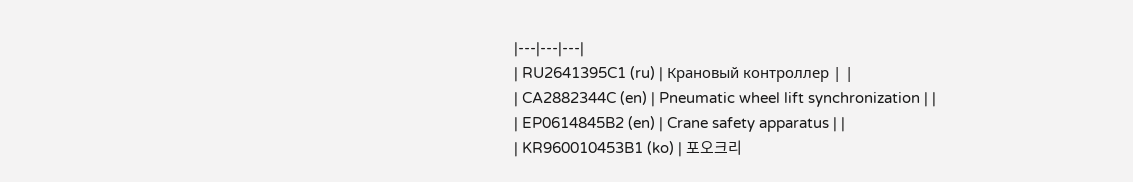|---|---|---|
| RU2641395C1 (ru) | Крановый контроллер | |
| CA2882344C (en) | Pneumatic wheel lift synchronization | |
| EP0614845B2 (en) | Crane safety apparatus | |
| KR960010453B1 (ko) | 포오크리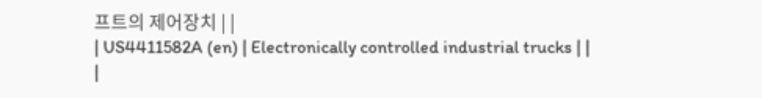프트의 제어장치 | |
| US4411582A (en) | Electronically controlled industrial trucks | |
|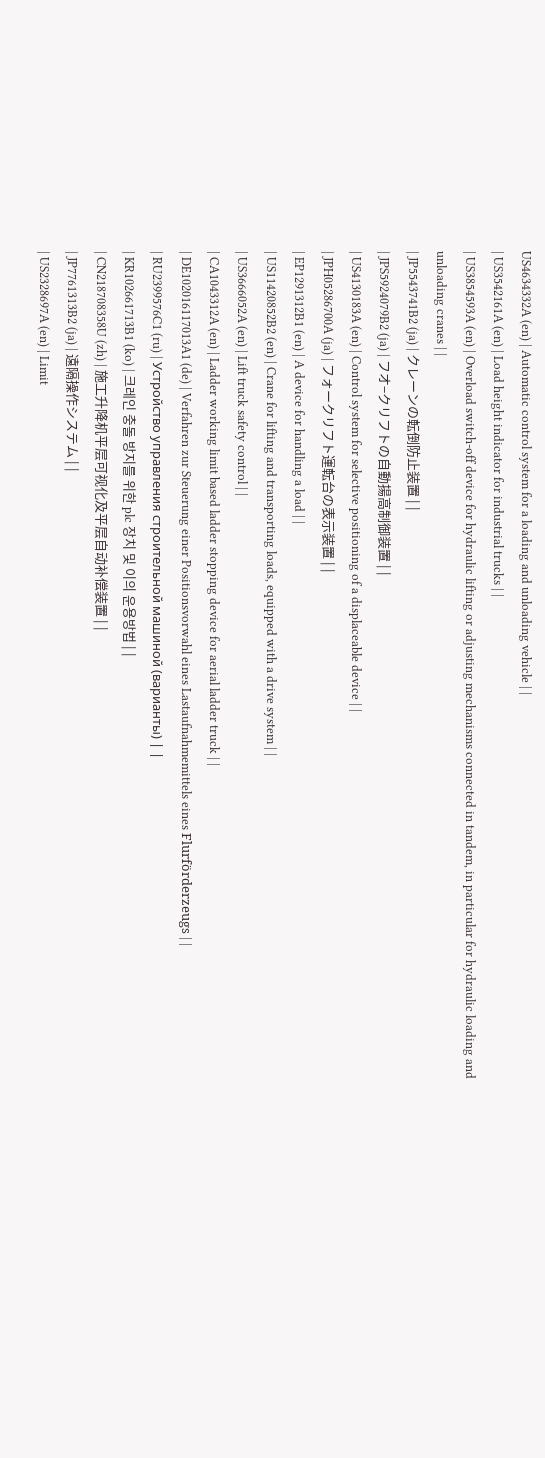US4634332A (en) | Automatic control system for a loading and unloading vehicle | |
| US3542161A (en) | Load height indicator for industrial trucks | |
| US3854593A (en) | Overload switch-off device for hydraulic lifting or adjusting mechanisms connected in tandem, in particular for hydraulic loading and unloading cranes | |
| JP5543741B2 (ja) | クレーンの転倒防止装置 | |
| JPS5924079B2 (ja) | フオ−クリフトの自動揚高制御装置 | |
| US4130183A (en) | Control system for selective positioning of a displaceable device | |
| JPH05286700A (ja) | フォークリフト運転台の表示装置 | |
| EP1291312B1 (en) | A device for handling a load | |
| US11420852B2 (en) | Crane for lifting and transporting loads, equipped with a drive system | |
| US3666052A (en) | Lift truck safety control | |
| CA1043312A (en) | Ladder working limit based ladder stopping device for aerial ladder truck | |
| DE102016117013A1 (de) | Verfahren zur Steuerung einer Positionsvorwahl eines Lastaufnahmemittels eines Flurförderzeugs | |
| RU2399576C1 (ru) | Устройство управления строительной машиной (варианты) | |
| KR102661713B1 (ko) | 크레인 충돌 방지를 위한 plc 장치 및 이의 운용방법 | |
| CN218708358U (zh) | 施工升降机平层可视化及平层自动补偿装置 | |
| JP7761313B2 (ja) | 遠隔操作システム | |
| US2328697A (en) | Limit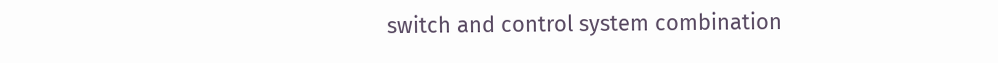switch and control system combination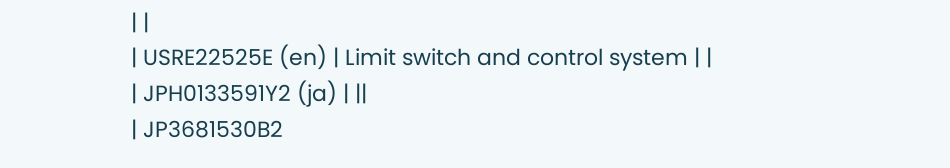| |
| USRE22525E (en) | Limit switch and control system | |
| JPH0133591Y2 (ja) | ||
| JP3681530B2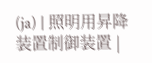(ja) | 照明用昇降装置制御装置 |